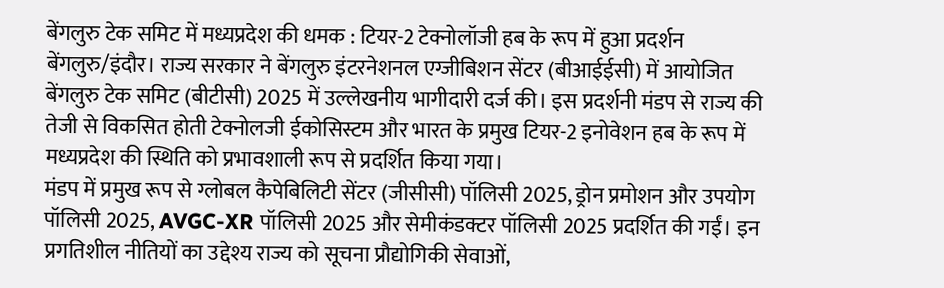बेंगलुरु टेक समिट में मध्यप्रदेश की धमक : टियर-2 टेक्नोलॉजी हब के रूप में हुआ प्रदर्शन
बेंगलुरु/इंदौर। राज्य सरकार ने बेंगलुरु इंटरनेशनल एग्जीबिशन सेंटर (बीआईईसी) में आयोजित बेंगलुरु टेक समिट (बीटीसी) 2025 में उल्लेखनीय भागीदारी दर्ज की। इस प्रदर्शनी मंडप से राज्य की तेजी से विकसित होती टेक्नोलजी ईकोसिस्टम और भारत के प्रमुख टियर-2 इनोवेशन हब के रूप में मध्यप्रदेश की स्थिति को प्रभावशाली रूप से प्रदर्शित किया गया।
मंडप में प्रमुख रूप से ग्लोबल कैपेबिलिटी सेंटर (जीसीसी) पॉलिसी 2025, ड्रोन प्रमोशन और उपयोग पॉलिसी 2025, AVGC-XR पॉलिसी 2025 और सेमीकंडक्टर पॉलिसी 2025 प्रदर्शित की गईं। इन प्रगतिशील नीतियों का उद्देश्य राज्य को सूचना प्रौद्योगिकी सेवाओं,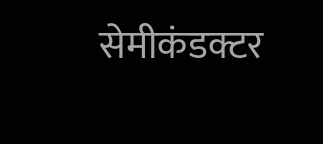सेमीकंडक्टर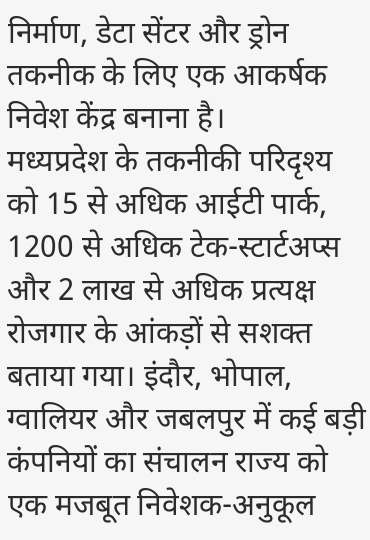निर्माण, डेटा सेंटर और ड्रोन तकनीक के लिए एक आकर्षक निवेश केंद्र बनाना है।
मध्यप्रदेश के तकनीकी परिदृश्य को 15 से अधिक आईटी पार्क, 1200 से अधिक टेक-स्टार्टअप्स और 2 लाख से अधिक प्रत्यक्ष रोजगार के आंकड़ों से सशक्त बताया गया। इंदौर, भोपाल, ग्वालियर और जबलपुर में कई बड़ी कंपनियों का संचालन राज्य को एक मजबूत निवेशक-अनुकूल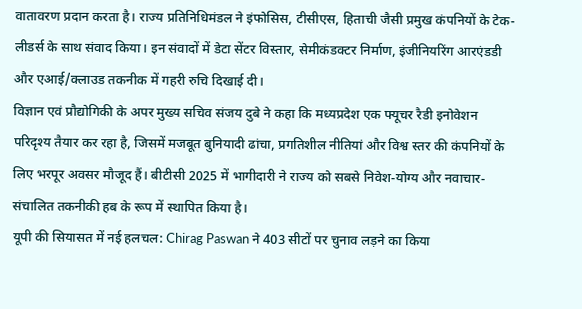वातावरण प्रदान करता है। राज्य प्रतिनिधिमंडल ने इंफोसिस, टीसीएस, हिताची जैसी प्रमुख कंपनियों के टेक-लीडर्स के साथ संवाद किया। इन संवादों में डेटा सेंटर विस्तार, सेमीकंडक्टर निर्माण, इंजीनियरिंग आरएंडडी और एआई/क्लाउड तकनीक में गहरी रुचि दिखाई दी।
विज्ञान एवं प्रौद्योगिकी के अपर मुख्य सचिव संजय दुबे ने कहा कि मध्यप्रदेश एक फ्यूचर रैडी इनोवेशन परिदृश्य तैयार कर रहा है, जिसमें मजबूत बुनियादी ढांचा, प्रगतिशील नीतियां और विश्व स्तर की कंपनियों के लिए भरपूर अवसर मौजूद हैं। बीटीसी 2025 में भागीदारी ने राज्य को सबसे निवेश-योग्य और नवाचार-संचालित तकनीकी हब के रूप में स्थापित किया है।
यूपी की सियासत में नई हलचल: Chirag Paswan ने 403 सीटों पर चुनाव लड़ने का किया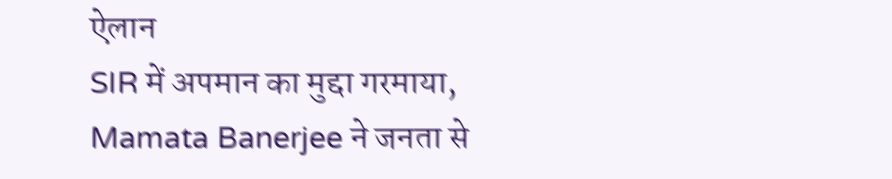ऐलान
SIR में अपमान का मुद्दा गरमाया, Mamata Banerjee ने जनता से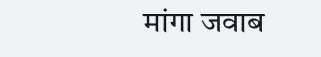मांगा जवाब